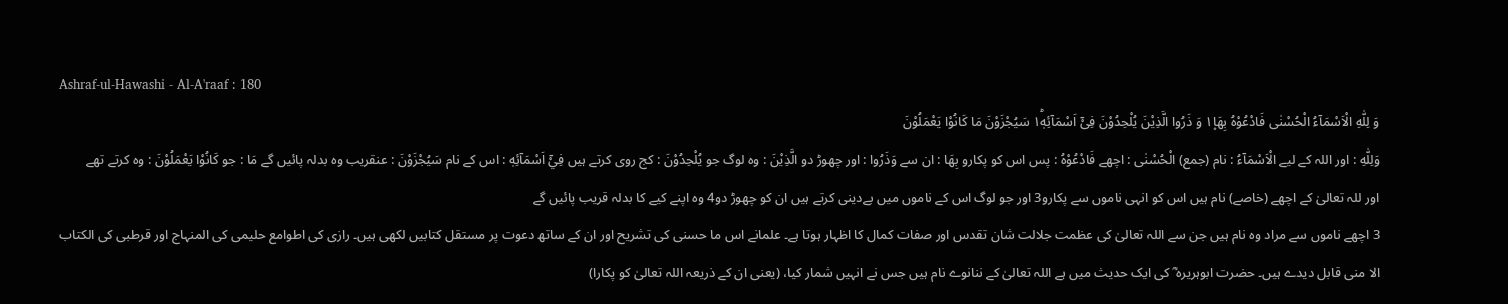Ashraf-ul-Hawashi - Al-A'raaf : 180
وَ لِلّٰهِ الْاَسْمَآءُ الْحُسْنٰى فَادْعُوْهُ بِهَا١۪ وَ ذَرُوا الَّذِیْنَ یُلْحِدُوْنَ فِیْۤ اَسْمَآئِهٖ١ؕ سَیُجْزَوْنَ مَا كَانُوْا یَعْمَلُوْنَ
وَلِلّٰهِ : اور اللہ کے لیے الْاَسْمَآءُ : نام (جمع) الْحُسْنٰى : اچھے فَادْعُوْهُ : پس اس کو پکارو بِهَا : ان سے وَذَرُوا : اور چھوڑ دو الَّذِيْنَ : وہ لوگ جو يُلْحِدُوْنَ : کج روی کرتے ہیں فِيْٓ اَسْمَآئِهٖ : اس کے نام سَيُجْزَوْنَ : عنقریب وہ بدلہ پائیں گے مَا : جو كَانُوْا يَعْمَلُوْنَ : وہ کرتے تھے
اور للہ تعالیٰ کے اچھے (خاصے) نام ہیں اس کو انہی ناموں سے پکارو3 اور جو لوگ اس کے ناموں میں بےدینی کرتے ہیں ان کو چھوڑ دو4 وہ اپنے کیے کا بدلہ قریب پائیں گے
3 اچھے ناموں سے مراد وہ نام ہیں جن سے اللہ تعالیٰ کی عظمت جلالت شان تقدس اور صفات کمال کا اظہار ہوتا ہے۔ علمانے اس ما حسنی کی تشریح اور ان کے ساتھ دعوت پر مستقل کتابیں لکھی ہیں۔ رازی کی اطوامع حلیمی کی المنہاج اور قرطبی کی الکتاب الا منی قابل دیدے ہیں۔ حضرت ابوہریرہ ؓ کی ایک حدیث میں ہے اللہ تعالیٰ کے ننانوے نام ہیں جس نے انہیں شمار کیا، (یعنی ان کے ذریعہ اللہ تعالیٰ کو پکارا)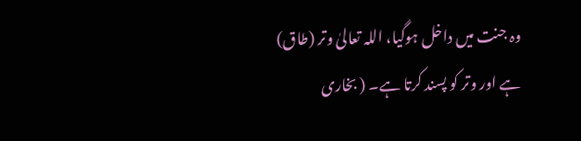وہ جنت میں داخل ہوگیا، اللہ تعالیٰ وتر (طاق) ہے اور وتر کو پسند کرتا ہے۔ ( بخاری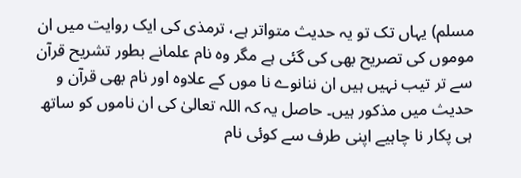مسلم) یہاں تک تو یہ حدیث متواتر ہے، ترمذی کی ایک روایت میں ان موموں کی تصریح بھی کی گئی ہے مگر وہ نام علمانے بطور تشریح قرآن سے تر تیب نہیں ہیں ان ننانوے نا موں کے علاوہ اور نام بھی قرآن و حدیث میں مذکور ہیں۔ حاصل یہ کہ اللہ تعالیٰ کی ان ناموں کو ساتھ ہی پکار نا چاہیے اپنی طرف سے کوئی نام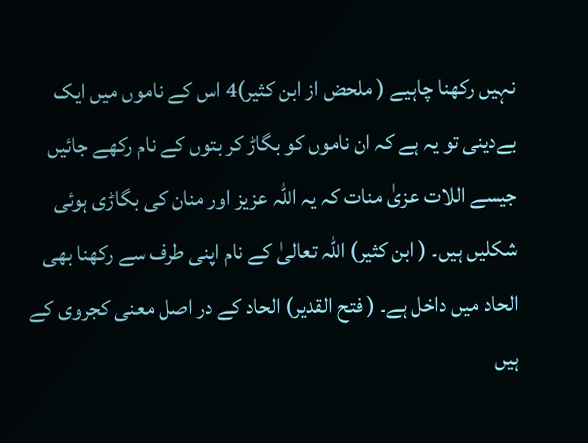نہیں رکھنا چاہیے ( ملحض از ابن کثیر)4 اس کے ناموں میں ایک بےدینی تو یہ ہے کہ ان ناموں کو بگاڑ کر بتوں کے نام رکھے جائیں جیسے اللات عزیٰ منات کہ یہ اللہ عزیز اور منان کی بگاڑی ہوئی شکلیں ہیں۔ ( ابن کثیر) اللہ تعالیٰ کے نام اپنی طرف سے رکھنا بھی الحاد میں داخل ہے۔ ( فتح القدیر) الحاد کے در اصل معنی کجروی کے ہیں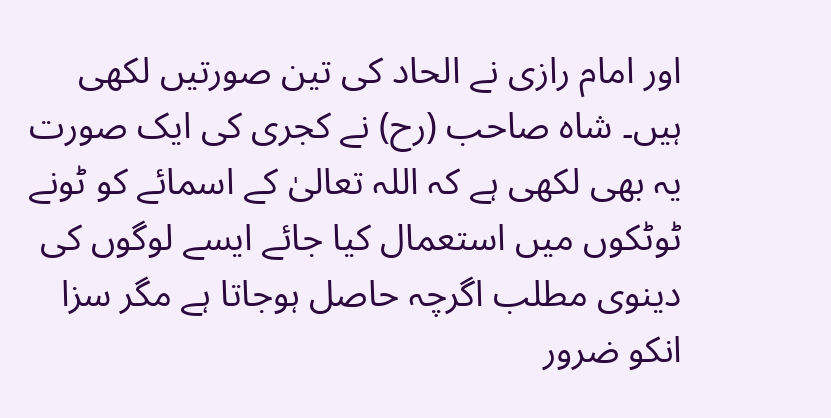اور امام رازی نے الحاد کی تین صورتیں لکھی ہیں۔ شاہ صاحب (رح) نے کجری کی ایک صورت یہ بھی لکھی ہے کہ اللہ تعالیٰ کے اسمائے کو ٹونے ٹوٹکوں میں استعمال کیا جائے ایسے لوگوں کی دینوی مطلب اگرچہ حاصل ہوجاتا ہے مگر سزا انکو ضرور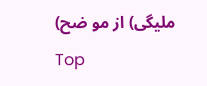ملیگی) از مو ضح)
Top